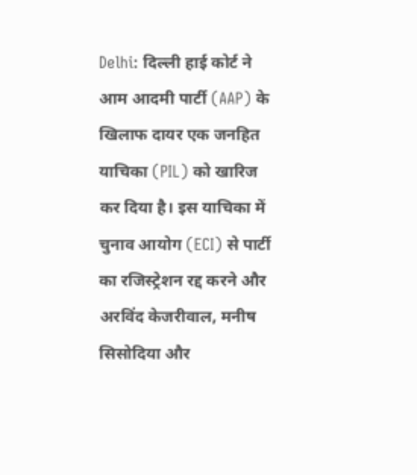Delhi: दिल्ली हाई कोर्ट ने आम आदमी पार्टी (AAP) के खिलाफ दायर एक जनहित याचिका (PIL) को खारिज कर दिया है। इस याचिका में चुनाव आयोग (ECI) से पार्टी का रजिस्ट्रेशन रद्द करने और अरविंद केजरीवाल, मनीष सिसोदिया और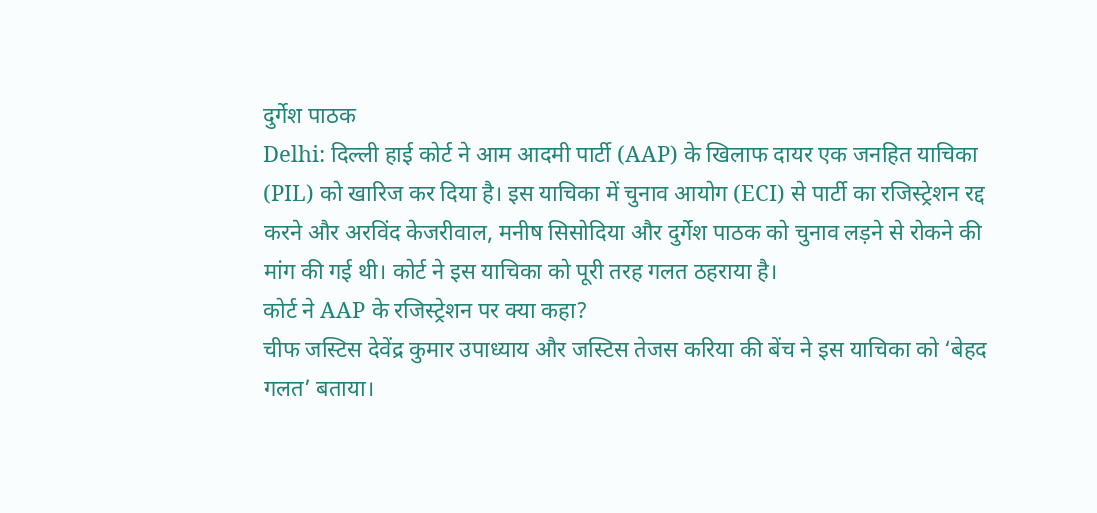दुर्गेश पाठक
Delhi: दिल्ली हाई कोर्ट ने आम आदमी पार्टी (AAP) के खिलाफ दायर एक जनहित याचिका (PIL) को खारिज कर दिया है। इस याचिका में चुनाव आयोग (ECI) से पार्टी का रजिस्ट्रेशन रद्द करने और अरविंद केजरीवाल, मनीष सिसोदिया और दुर्गेश पाठक को चुनाव लड़ने से रोकने की मांग की गई थी। कोर्ट ने इस याचिका को पूरी तरह गलत ठहराया है।
कोर्ट ने AAP के रजिस्ट्रेशन पर क्या कहा?
चीफ जस्टिस देवेंद्र कुमार उपाध्याय और जस्टिस तेजस करिया की बेंच ने इस याचिका को ‘बेहद गलत’ बताया।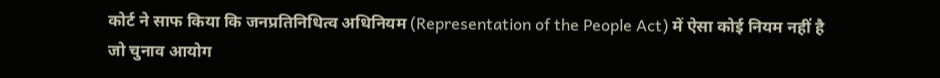कोर्ट ने साफ किया कि जनप्रतिनिधित्व अधिनियम (Representation of the People Act) में ऐसा कोई नियम नहीं है जो चुनाव आयोग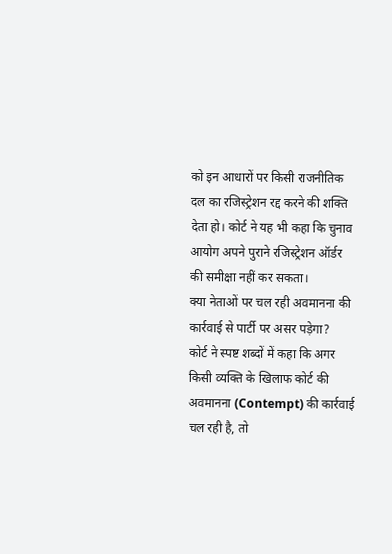को इन आधारों पर किसी राजनीतिक दल का रजिस्ट्रेशन रद्द करने की शक्ति देता हो। कोर्ट ने यह भी कहा कि चुनाव आयोग अपने पुराने रजिस्ट्रेशन ऑर्डर की समीक्षा नहीं कर सकता।
क्या नेताओं पर चल रही अवमानना की कार्रवाई से पार्टी पर असर पड़ेगा?
कोर्ट ने स्पष्ट शब्दों में कहा कि अगर किसी व्यक्ति के खिलाफ कोर्ट की अवमानना (Contempt) की कार्रवाई चल रही है, तो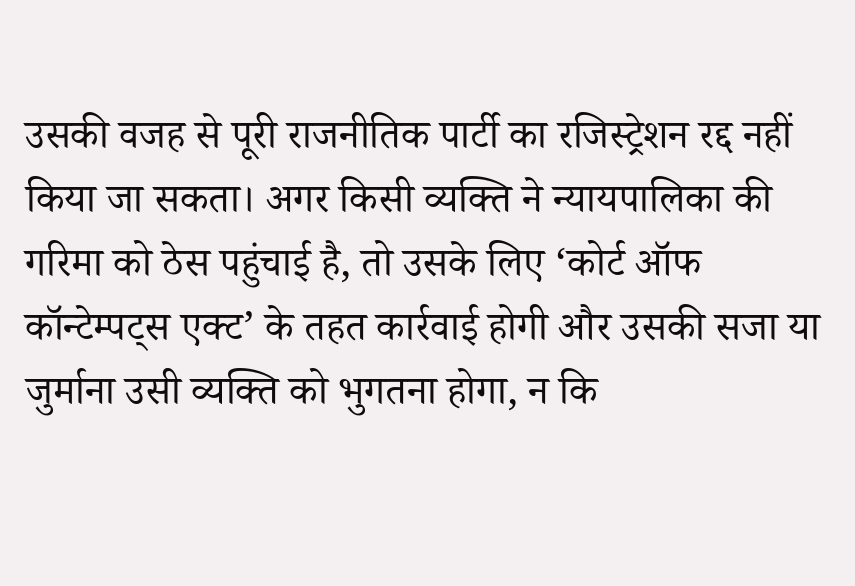उसकी वजह से पूरी राजनीतिक पार्टी का रजिस्ट्रेशन रद्द नहीं किया जा सकता। अगर किसी व्यक्ति ने न्यायपालिका की गरिमा को ठेस पहुंचाई है, तो उसके लिए ‘कोर्ट ऑफ कॉन्टेम्पट्स एक्ट’ के तहत कार्रवाई होगी और उसकी सजा या जुर्माना उसी व्यक्ति को भुगतना होगा, न कि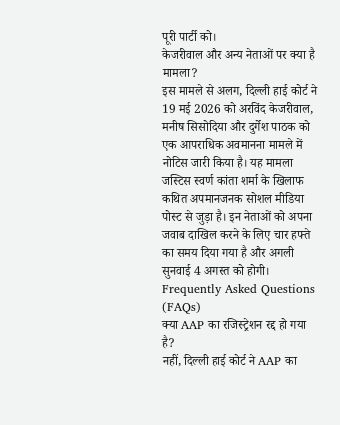पूरी पार्टी को।
केजरीवाल और अन्य नेताओं पर क्या है मामला?
इस मामले से अलग, दिल्ली हाई कोर्ट ने 19 मई 2026 को अरविंद केजरीवाल, मनीष सिसोदिया और दुर्गेश पाठक को एक आपराधिक अवमानना मामले में नोटिस जारी किया है। यह मामला जस्टिस स्वर्ण कांता शर्मा के खिलाफ कथित अपमानजनक सोशल मीडिया पोस्ट से जुड़ा है। इन नेताओं को अपना जवाब दाखिल करने के लिए चार हफ्ते का समय दिया गया है और अगली सुनवाई 4 अगस्त को होगी।
Frequently Asked Questions (FAQs)
क्या AAP का रजिस्ट्रेशन रद्द हो गया है?
नहीं, दिल्ली हाई कोर्ट ने AAP का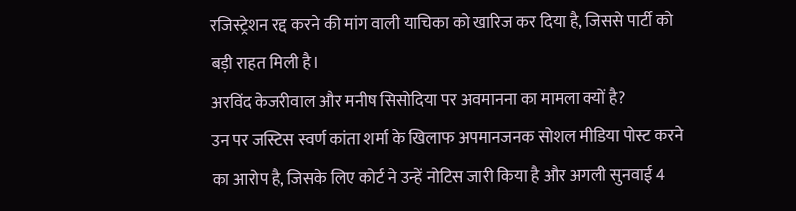रजिस्ट्रेशन रद्द करने की मांग वाली याचिका को खारिज कर दिया है, जिससे पार्टी को बड़ी राहत मिली है।
अरविंद केजरीवाल और मनीष सिसोदिया पर अवमानना का मामला क्यों है?
उन पर जस्टिस स्वर्ण कांता शर्मा के खिलाफ अपमानजनक सोशल मीडिया पोस्ट करने का आरोप है, जिसके लिए कोर्ट ने उन्हें नोटिस जारी किया है और अगली सुनवाई 4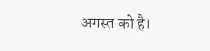अगस्त को है।